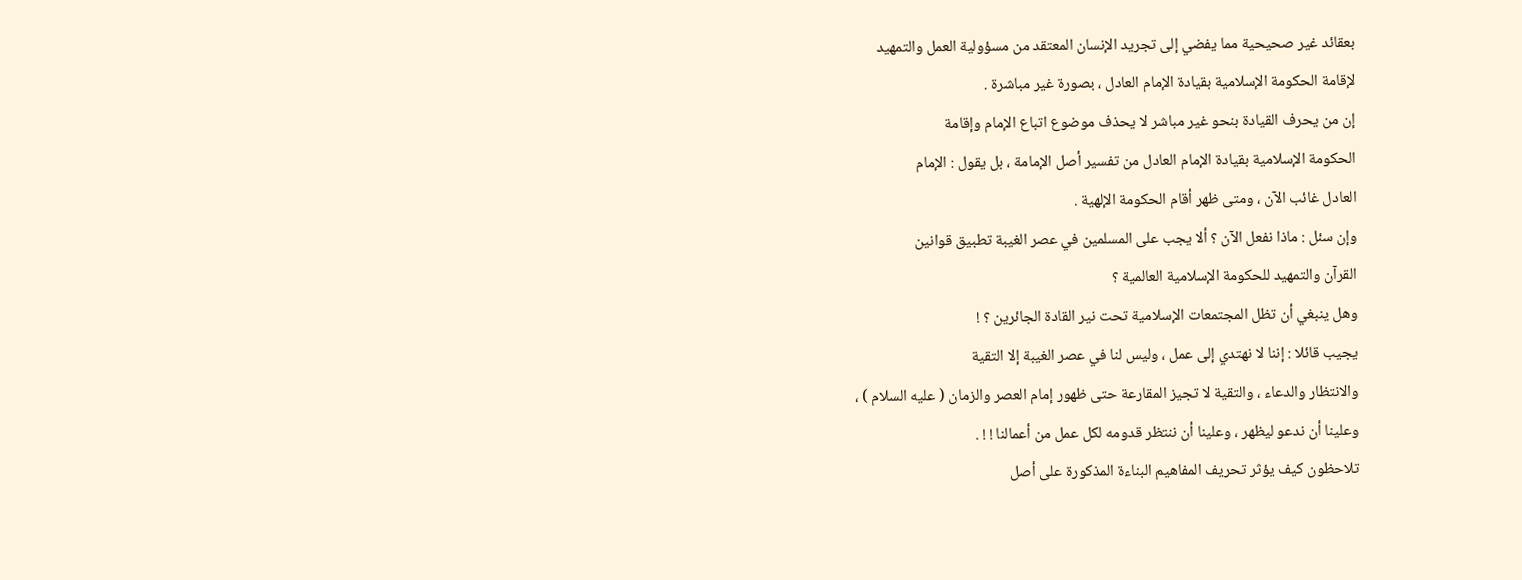بعقائد غير صحيحية مما يفضي إلى تجريد الإنسان المعتقد من مسؤولية العمل والتمهيد
لإقامة الحكومة الإسلامية بقيادة الإمام العادل ، بصورة غير مباشرة .
إن من يحرف القيادة بنحو غير مباشر لا يحذف موضوع اتباع الإمام وإقامة
الحكومة الإسلامية بقيادة الإمام العادل من تفسير أصل الإمامة ، بل يقول : الإمام
العادل غائب الآن ، ومتى ظهر أقام الحكومة الإلهية .
وإن سئل : ماذا نفعل الآن ؟ ألا يجب على المسلمين في عصر الغيبة تطبيق قوانين
القرآن والتمهيد للحكومة الإسلامية العالمية ؟
وهل ينبغي أن تظل المجتمعات الإسلامية تحت نير القادة الجائرين ؟ !
يجيب قائلا : إننا لا نهتدي إلى عمل ، وليس لنا في عصر الغيبة إلا التقية
والانتظار والدعاء ، والتقية لا تجيز المقارعة حتى ظهور إمام العصر والزمان ( عليه السلام ) ،
وعلينا أن ندعو ليظهر ، وعلينا أن ننتظر قدومه لكل عمل من أعمالنا ! ! .
تلاحظون كيف يؤثر تحريف المفاهيم البناءة المذكورة على أصل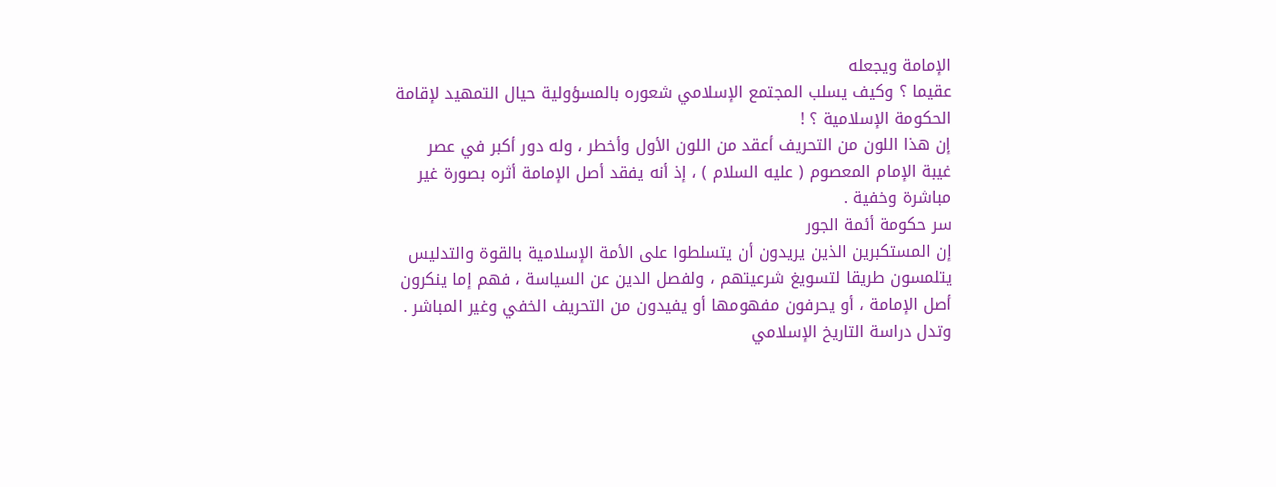الإمامة ويجعله
عقيما ؟ وكيف يسلب المجتمع الإسلامي شعوره بالمسؤولية حيال التمهيد لإقامة
الحكومة الإسلامية ؟ !
إن هذا اللون من التحريف أعقد من اللون الأول وأخطر ، وله دور أكبر في عصر
غيبة الإمام المعصوم ( عليه السلام ) ، إذ أنه يفقد أصل الإمامة أثره بصورة غير مباشرة وخفية .
سر حكومة أئمة الجور
إن المستكبرين الذين يريدون أن يتسلطوا على الأمة الإسلامية بالقوة والتدليس
يتلمسون طريقا لتسويغ شرعيتهم ، ولفصل الدين عن السياسة ، فهم إما ينكرون
أصل الإمامة ، أو يحرفون مفهومها أو يفيدون من التحريف الخفي وغير المباشر .
وتدل دراسة التاريخ الإسلامي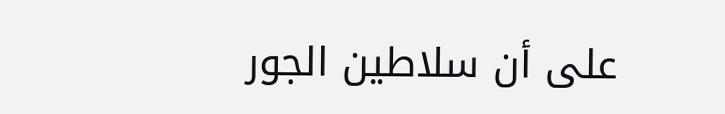على أن سلاطين الجور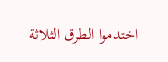اختدموا الطرق الثلاثة